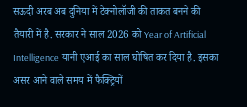सऊदी अरब अब दुनिया में टेक्नोलॉजी की ताकत बनने की तैयारी में है. सरकार ने साल 2026 को Year of Artificial Intelligence यानी एआई का साल घोषित कर दिया है. इसका असर आने वाले समय में फैक्ट्रियों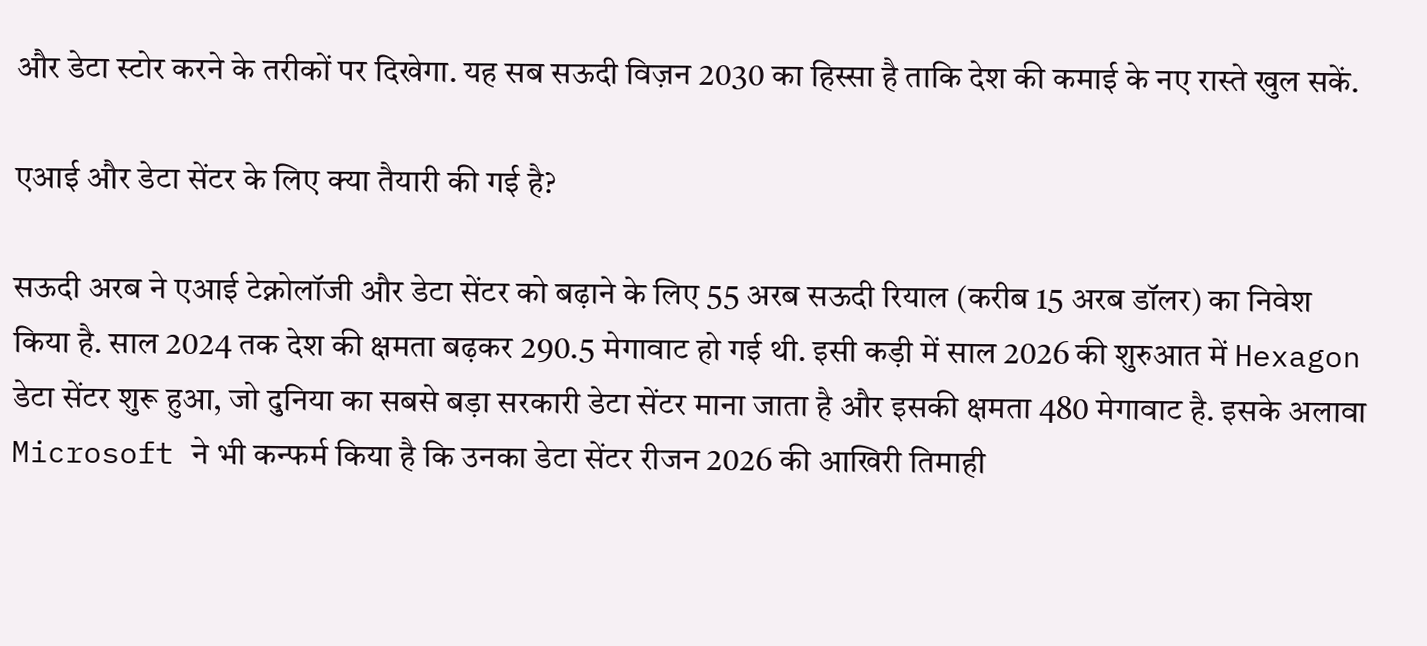और डेटा स्टोर करने के तरीकों पर दिखेगा. यह सब सऊदी विज़न 2030 का हिस्सा है ताकि देश की कमाई के नए रास्ते खुल सकें.

एआई और डेटा सेंटर के लिए क्या तैयारी की गई है?

सऊदी अरब ने एआई टेक्नोलॉजी और डेटा सेंटर को बढ़ाने के लिए 55 अरब सऊदी रियाल (करीब 15 अरब डॉलर) का निवेश किया है. साल 2024 तक देश की क्षमता बढ़कर 290.5 मेगावाट हो गई थी. इसी कड़ी में साल 2026 की शुरुआत में Hexagon डेटा सेंटर शुरू हुआ, जो दुनिया का सबसे बड़ा सरकारी डेटा सेंटर माना जाता है और इसकी क्षमता 480 मेगावाट है. इसके अलावा Microsoft ने भी कन्फर्म किया है कि उनका डेटा सेंटर रीजन 2026 की आखिरी तिमाही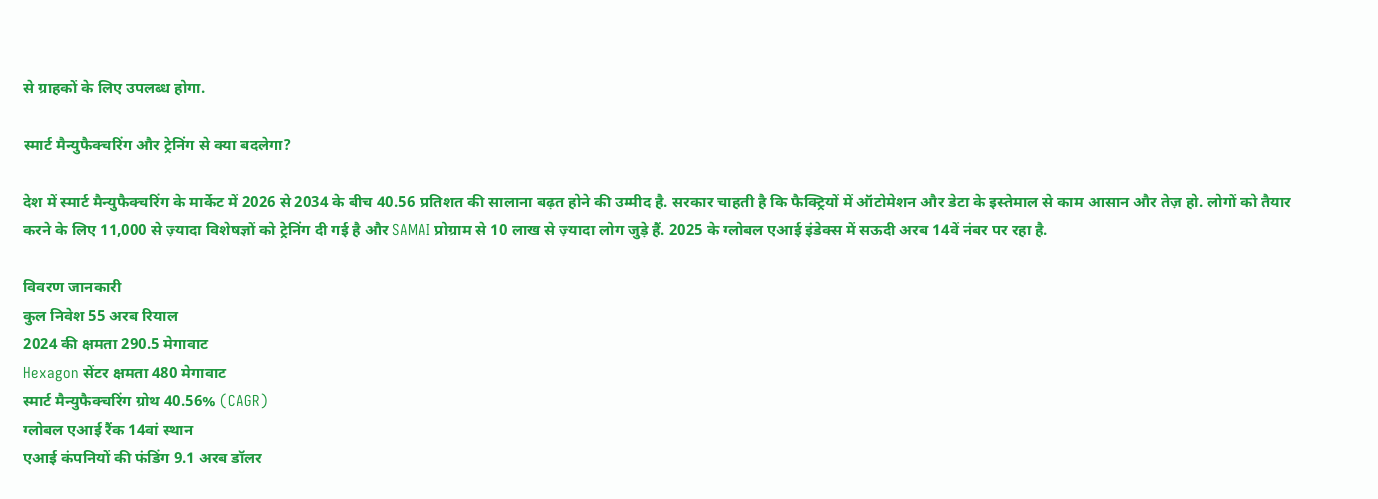से ग्राहकों के लिए उपलब्ध होगा.

स्मार्ट मैन्युफैक्चरिंग और ट्रेनिंग से क्या बदलेगा?

देश में स्मार्ट मैन्युफैक्चरिंग के मार्केट में 2026 से 2034 के बीच 40.56 प्रतिशत की सालाना बढ़त होने की उम्मीद है. सरकार चाहती है कि फैक्ट्रियों में ऑटोमेशन और डेटा के इस्तेमाल से काम आसान और तेज़ हो. लोगों को तैयार करने के लिए 11,000 से ज़्यादा विशेषज्ञों को ट्रेनिंग दी गई है और SAMAI प्रोग्राम से 10 लाख से ज़्यादा लोग जुड़े हैं. 2025 के ग्लोबल एआई इंडेक्स में सऊदी अरब 14वें नंबर पर रहा है.

विवरण जानकारी
कुल निवेश 55 अरब रियाल
2024 की क्षमता 290.5 मेगावाट
Hexagon सेंटर क्षमता 480 मेगावाट
स्मार्ट मैन्युफैक्चरिंग ग्रोथ 40.56% (CAGR)
ग्लोबल एआई रैंक 14वां स्थान
एआई कंपनियों की फंडिंग 9.1 अरब डॉलर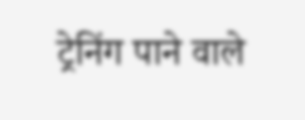ट्रेनिंग पाने वाले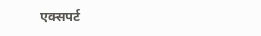एक्सपर्ट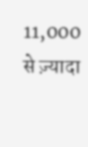11,000 से ज़्यादा